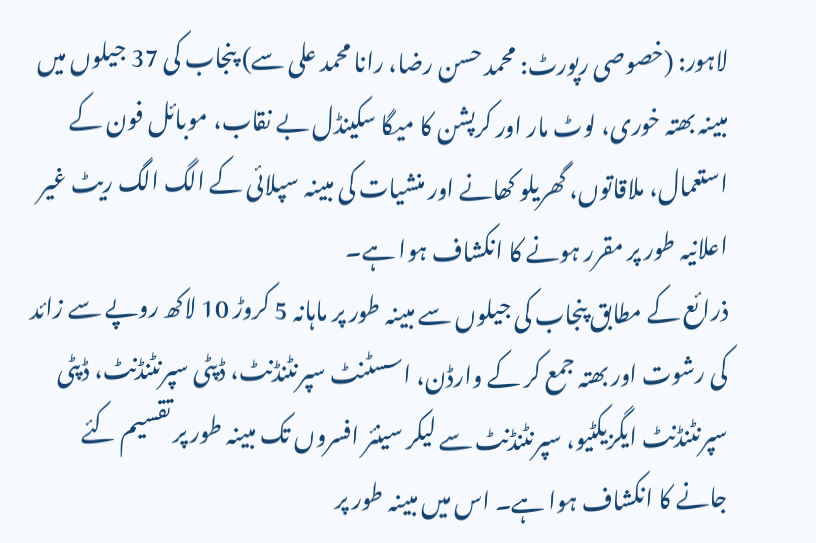لاہور: (خصوصی رپورٹ: محمد حسن رضا، رانا محمد علی سے) پنجاب کی 37 جیلوں میں مبینہ بھتہ خوری، لوٹ مار اور کرپشن کا میگا سکینڈل بے نقاب، موبائل فون کے استعمال، ملاقاتوں، گھریلو کھانے اور منشیات کی مبینہ سپلائی کے الگ الگ ریٹ غیر اعلانیہ طور پر مقرر ہونے کا انکشاف ہوا ہے۔
ذرائع کے مطابق پنجاب کی جیلوں سے مبینہ طور پر ماہانہ 5 کروڑ 10 لاکھ روپے سے زائد کی رشوت اور بھتہ جمع کر کے وارڈن، اسسٹنٹ سپرنٹنڈنٹ، ڈپٹی سپرنٹنڈنٹ، ڈپٹی سپرنٹنڈنٹ ایگزیکٹیو، سپرنٹنڈنٹ سے لیکر سینئر افسروں تک مبینہ طور پر تقسیم کئے جانے کا انکشاف ہوا ہے۔ اس میں مبینہ طور پر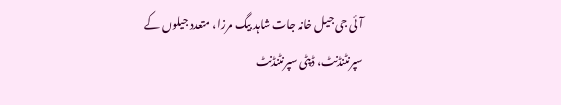آئی جی جیل خانہ جات شاہد بیگ مرزا، متعدد جیلوں کے سپرنٹنڈنٹ، ڈپٹی سپرنٹنڈنٹ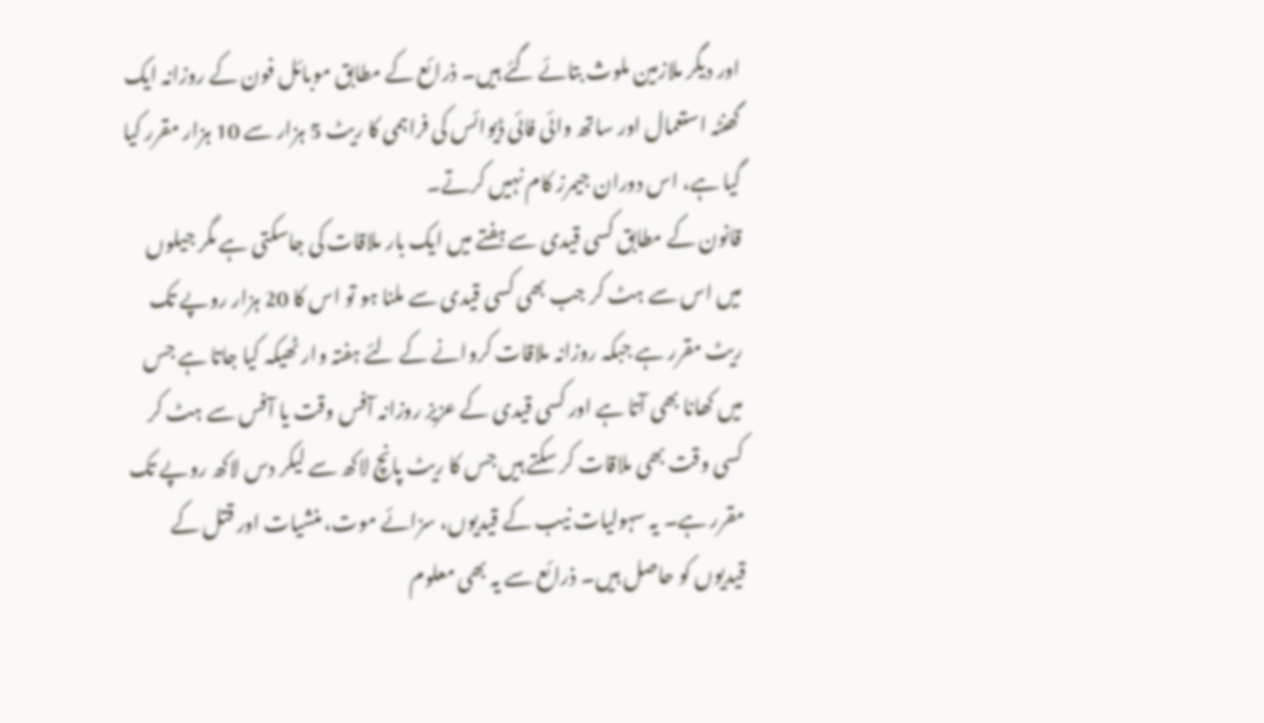اور دیگر ملازمین ملوث بتائے گئے ہیں۔ ذرائع کے مطابق موبائل فون کے روزانہ ایک گھنٹہ استعمال اور ساتھ وائی فائی ڈیوائس کی فراہمی کا ریٹ 5 ہزار سے 10 ہزار مقرر کیا گیا ہے، اس دوران جیمرز کام نہیں کرتے۔
قانون کے مطابق کسی قیدی سے ہفتے میں ایک بار ملاقات کی جاسکتی ہے مگر جیلوں میں اس سے ہٹ کر جب بھی کسی قیدی سے ملنا ہو تو اس کا 20 ہزار روپے تک ریٹ مقرر ہے جبکہ روزانہ ملاقات کروانے کے لئے ہفتہ وار ٹھیکہ کیا جاتا ہے جس میں کھانا بھی آتا ہے اور کسی قیدی کے عزیز روزانہ آفس وقت یا آفس سے ہٹ کر کسی وقت بھی ملاقات کر سکتے ہیں جس کا ریٹ پانچ لاکھ سے لیکر دس لاکھ روپے تک مقرر ہے۔ یہ سہولیات نیب کے قیدیوں، سزائے موت، منشیات اور قتل کے قیدیوں کو حاصل ہیں۔ ذرائع سے یہ بھی معلوم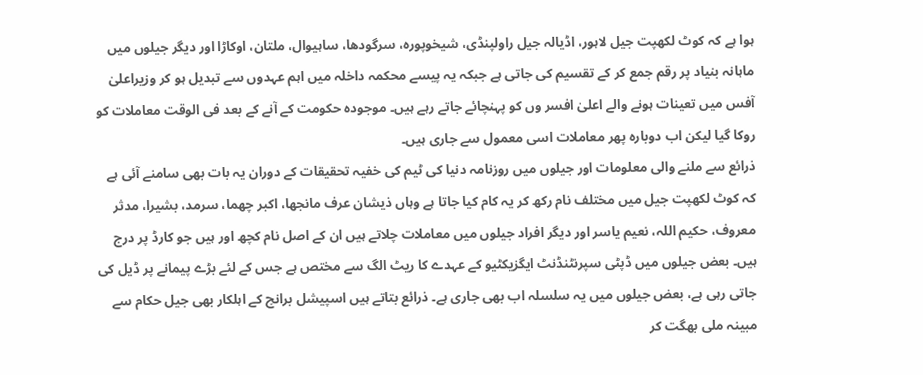ہوا ہے کہ کوٹ لکھپت جیل لاہور، اڈیالہ جیل راولپنڈی، شیخوپورہ، سرگودھا، ساہیوال، ملتان، اوکاڑا اور دیگر جیلوں میں ماہانہ بنیاد پر رقم جمع کر کے تقسیم کی جاتی ہے جبکہ یہ پیسے محکمہ داخلہ میں اہم عہدوں سے تبدیل ہو کر وزیراعلیٰ آفس میں تعینات ہونے والے اعلیٰ افسر وں کو پہنچائے جاتے رہے ہیں۔ موجودہ حکومت کے آنے کے بعد فی الوقت معاملات کو روکا گیا لیکن اب دوبارہ پھر معاملات اسی معمول سے جاری ہیں۔
ذرائع سے ملنے والی معلومات اور جیلوں میں روزنامہ دنیا کی ٹیم کی خفیہ تحقیقات کے دوران یہ بات بھی سامنے آئی ہے کہ کوٹ لکھپت جیل میں مختلف نام رکھ کر یہ کام کیا جاتا ہے وہاں ذیشان عرف مانجھا، اکبر چھما، سرمد، بشیرا، مدثر معروف، حکیم اللہ، نعیم یاسر اور دیگر افراد جیلوں میں معاملات چلاتے ہیں ان کے اصل نام کچھ اور ہیں جو کارڈ پر درج ہیں۔ بعض جیلوں میں ڈپٹی سپرنٹنڈنٹ ایگزیکٹیو کے عہدے کا ریٹ الگ سے مختص ہے جس کے لئے بڑے پیمانے پر ڈیل کی جاتی رہی ہے، بعض جیلوں میں یہ سلسلہ اب بھی جاری ہے۔ ذرائع بتاتے ہیں اسپیشل برانچ کے اہلکار بھی جیل حکام سے مبینہ ملی بھگت کر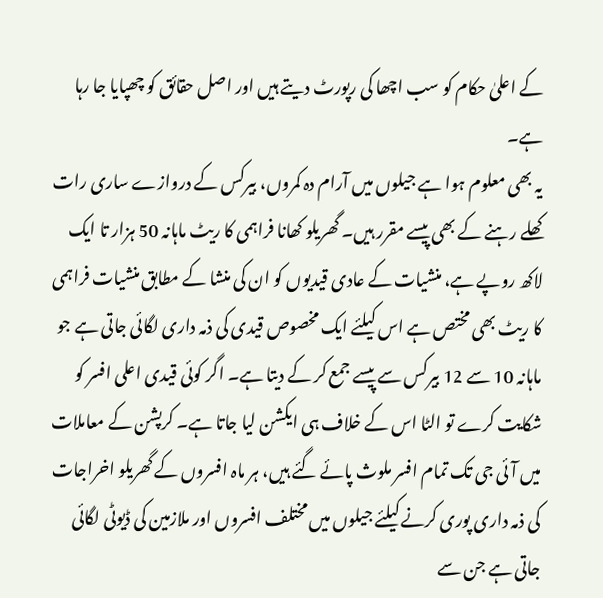کے اعلیٰ حکام کو سب اچھا کی رپورٹ دیتے ہیں اور اصل حقائق کو چھپایا جا رہا ہے۔
یہ بھی معلوم ہوا ہے جیلوں میں آرام دہ کمروں، بیرکس کے دروازے ساری رات کھلے رہنے کے بھی پیسے مقرر ہیں۔ گھریلو کھانا فراہمی کا ریٹ ماہانہ 50 ہزار تا ایک لاکھ روپے ہے، منشیات کے عادی قیدیوں کو ان کی منشا کے مطابق منشیات فراہمی کا ریٹ بھی مختص ہے اس کیلئے ایک مخصوص قیدی کی ذمہ داری لگائی جاتی ہے جو ماہانہ 10 سے 12 بیرکس سے پیسے جمع کر کے دیتا ہے۔ اگر کوئی قیدی اعلی افسر کو شکایت کرے تو الٹا اس کے خلاف ہی ایکشن لیا جاتا ہے۔ کرپشن کے معاملات میں آئی جی تک تمام افسر ملوث پائے گئے ہیں، ہر ماہ افسروں کے گھریلو اخراجات کی ذمہ داری پوری کرنے کیلئے جیلوں میں مختلف افسروں اور ملازمین کی ڈیوٹی لگائی جاتی ہے جن سے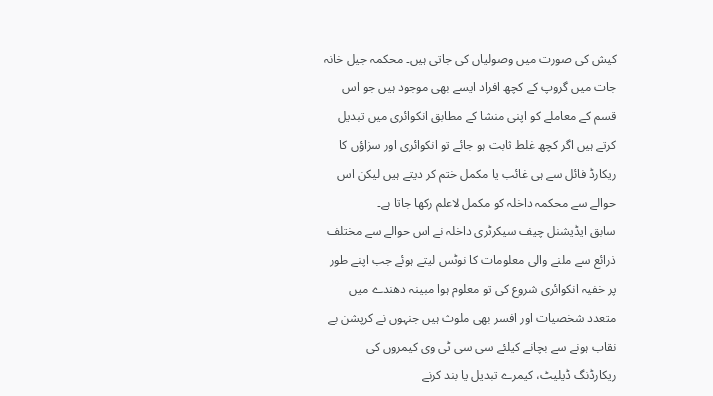کیش کی صورت میں وصولیاں کی جاتی ہیں۔ محکمہ جیل خانہ جات میں گروپ کے کچھ افراد ایسے بھی موجود ہیں جو اس قسم کے معاملے کو اپنی منشا کے مطابق انکوائری میں تبدیل کرتے ہیں اگر کچھ غلط ثابت ہو جائے تو انکوائری اور سزاؤں کا ریکارڈ فائل سے ہی غائب یا مکمل ختم کر دیتے ہیں لیکن اس حوالے سے محکمہ داخلہ کو مکمل لاعلم رکھا جاتا ہے۔
سابق ایڈیشنل چیف سیکرٹری داخلہ نے اس حوالے سے مختلف ذرائع سے ملنے والی معلومات کا نوٹس لیتے ہوئے جب اپنے طور پر خفیہ انکوائری شروع کی تو معلوم ہوا مبینہ دھندے میں متعدد شخصیات اور افسر بھی ملوث ہیں جنہوں نے کرپشن بے نقاب ہونے سے بچانے کیلئے سی سی ٹی وی کیمروں کی ریکارڈنگ ڈیلیٹ، کیمرے تبدیل یا بند کرنے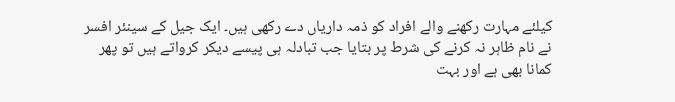کیلئے مہارت رکھنے والے افراد کو ذمہ داریاں دے رکھی ہیں۔ ایک جیل کے سینئر افسر نے نام ظاہر نہ کرنے کی شرط پر بتایا جب تبادلہ ہی پیسے دیکر کرواتے ہیں تو پھر کمانا بھی ہے اور بہت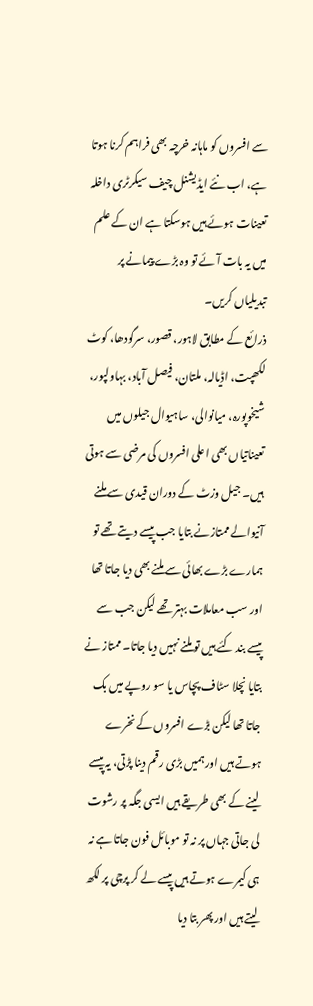سے افسروں کو ماہانہ خرچہ بھی فراہم کرنا ہوتا ہے، اب نئے ایڈیشنل چیف سیکرٹری داخلہ تعینات ہوئے ہیں ہوسکتا ہے ان کے علم میں یہ بات آئے تو وہ بڑے پیمانے پر تبدیلیاں کریں۔
ذرائع کے مطابق لاہور، قصور، سرگودھا، کوٹ لکھپت، اڈیالہ، ملتان، فیصل آباد، بہاولپور، شیخوپورہ، میانوالی، ساہیوال جیلوں میں تعیناتیاں بھی اعلی افسروں کی مرضی سے ہوتی ہیں۔ جیل وزٹ کے دوران قیدی سے ملنے آنیوالے ممتازنے بتایا جب پیسے دیتے تھے تو ہمارے بڑے بھائی سے ملنے بھی دیا جاتا تھا اور سب معاملات بہتر تھے لیکن جب سے پیسے بند کئے ہیں تو ملنے نہیں دیا جاتا۔ ممتاز نے بتایا نچلا سٹاف پچاس یا سو روپے میں بک جاتا تھا لیکن بڑے افسروں کے نخرے ہوتے ہیں اور ہمیں بڑی رقم دینا پڑتی، یہ پیسے لینے کے بھی طریقے ہیں ایسی جگہ پر رشوت لی جاتی جہاں پر نہ تو موبائل فون جاتا ہے نہ ہی کیمرے ہوتے ہیں پیسے لے کر پرچی پر لکھ لیتے ہیں اور پھر بتا دیا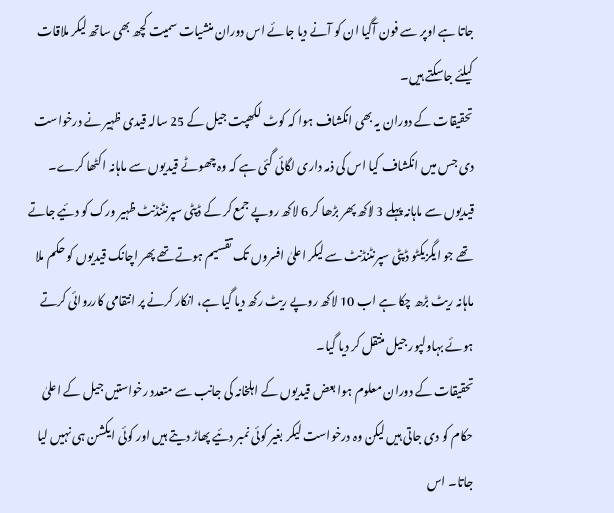جاتا ہے اوپر سے فون آگیا ان کو آنے دیا جائے اس دوران منشیات سمیت کچھ بھی ساتھ لیکر ملاقات کیلئے جاسکتے ہیں۔
تحقیقات کے دوران یہ بھی انکشاف ہوا کہ کوٹ لکھپت جیل کے 25 سالہ قیدی ظہیر نے درخواست دی جس میں انکشاف کیا اس کی ذمہ داری لگائی گئی ہے کہ وہ چھوٹے قیدیوں سے ماہانہ اکٹھا کرے۔ قیدیوں سے ماہانہ پہلے 3 لاکھ پھر بڑھا کر 6 لاکھ روپے جمع کر کے ڈپٹی سپرنٹنڈنٹ ظہیر ورک کو دئیے جاتے تھے جو ایگزیکٹو ڈپٹی سپرنٹنڈنٹ سے لیکر اعلیٰ افسروں تک تقسیم ہوتے تھے پھر اچانک قیدیوں کو حکم ملا ماہانہ ریٹ بڑھ چکا ہے اب 10 لاکھ روپے ریٹ رکھ دیا گیا ہے، انکار کرنے پر انتقامی کارروائی کرتے ہوئے بہاولپور جیل منتقل کر دیا گیا۔
تحقیقات کے دوران معلوم ہوا بعض قیدیوں کے اہلخانہ کی جانب سے متعدد رخواستیں جیل کے اعلیٰ حکام کو دی جاتی ہیں لیکن وہ درخواست لیکر بغیر کوئی نمبر دئیے پھاڑ دیتے ہیں اور کوئی ایکشن ہی نہیں لیا جاتا۔ اس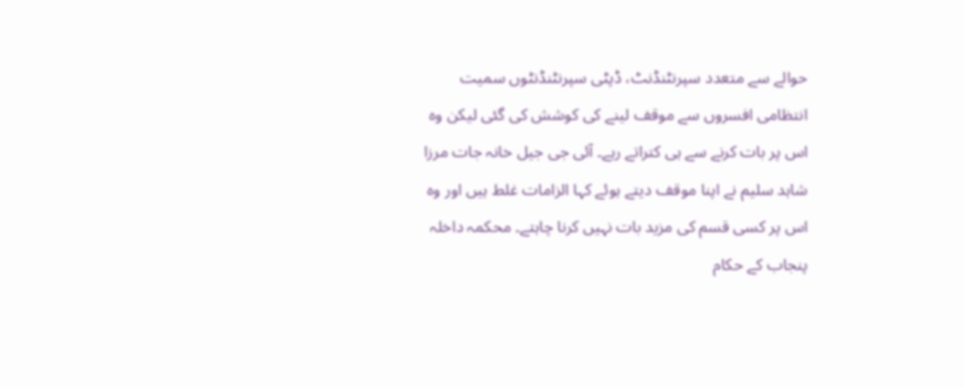حوالے سے متعدد سپرنٹنڈنٹ، ڈپٹی سپرنٹنڈنٹوں سمیت انتظامی افسروں سے موقف لینے کی کوشش کی گئی لیکن وہ اس پر بات کرنے سے ہی کتراتے رہے۔ آئی جی جیل خانہ جات مرزا شاہد سلیم نے اپنا موقف دیتے ہوئے کہا الزامات غلط ہیں اور وہ اس پر کسی قسم کی مزید بات نہیں کرنا چاہتے۔ محکمہ داخلہ پنجاب کے حکام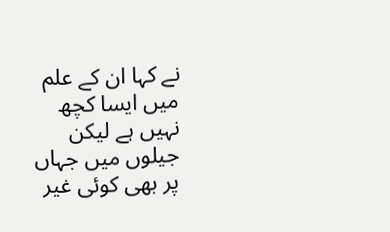نے کہا ان کے علم میں ایسا کچھ نہیں ہے لیکن جیلوں میں جہاں پر بھی کوئی غیر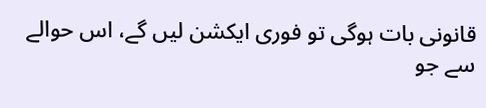قانونی بات ہوگی تو فوری ایکشن لیں گے، اس حوالے سے جو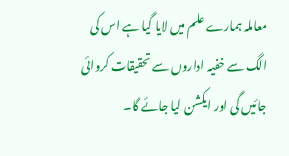معاملہ ہمارے علم میں لایا گیا ہے اس کی الگ سے خفیہ اداروں سے تحقیقات کروائی جائیں گی اور ایکشن لیا جائے گا۔